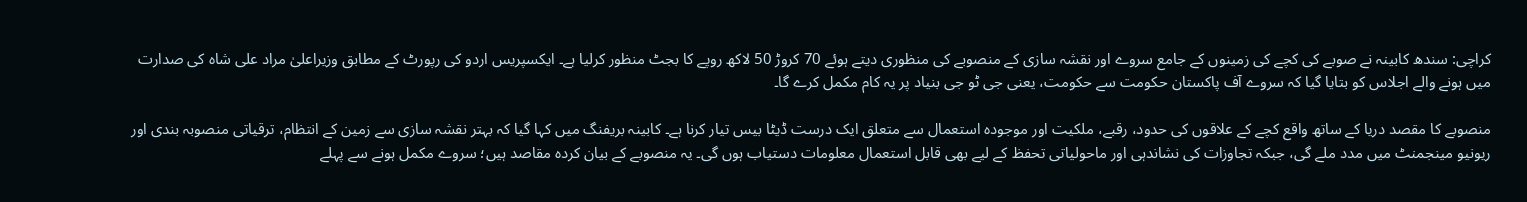کراچی: سندھ کابینہ نے صوبے کی کچے کی زمینوں کے جامع سروے اور نقشہ سازی کے منصوبے کی منظوری دیتے ہوئے 70 کروڑ 50 لاکھ روپے کا بجٹ منظور کرلیا ہے۔ ایکسپریس اردو کی رپورٹ کے مطابق وزیراعلیٰ مراد علی شاہ کی صدارت میں ہونے والے اجلاس کو بتایا گیا کہ سروے آف پاکستان حکومت سے حکومت، یعنی جی ٹو جی بنیاد پر یہ کام مکمل کرے گا۔

منصوبے کا مقصد دریا کے ساتھ واقع کچے کے علاقوں کی حدود، رقبے، ملکیت اور موجودہ استعمال سے متعلق ایک درست ڈیٹا بیس تیار کرنا ہے۔ کابینہ بریفنگ میں کہا گیا کہ بہتر نقشہ سازی سے زمین کے انتظام، ترقیاتی منصوبہ بندی اور ریونیو مینجمنٹ میں مدد ملے گی، جبکہ تجاوزات کی نشاندہی اور ماحولیاتی تحفظ کے لیے بھی قابل استعمال معلومات دستیاب ہوں گی۔ یہ منصوبے کے بیان کردہ مقاصد ہیں؛ سروے مکمل ہونے سے پہلے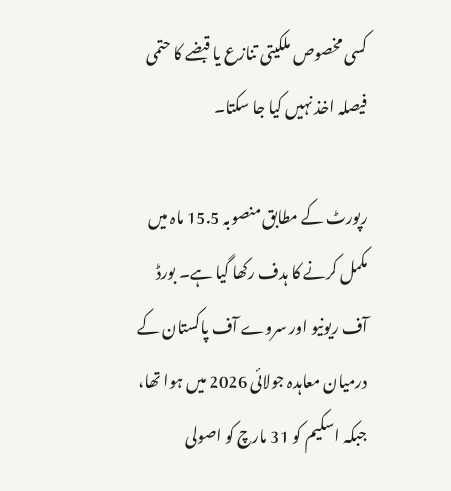کسی مخصوص ملکیتی تنازع یا قبضے کا حتمی فیصلہ اخذ نہیں کیا جا سکتا۔

رپورٹ کے مطابق منصوبہ 15.5 ماہ میں مکمل کرنے کا ہدف رکھا گیا ہے۔ بورڈ آف ریونیو اور سروے آف پاکستان کے درمیان معاہدہ جولائی 2026 میں ہوا تھا، جبکہ اسکیم کو 31 مارچ کو اصولی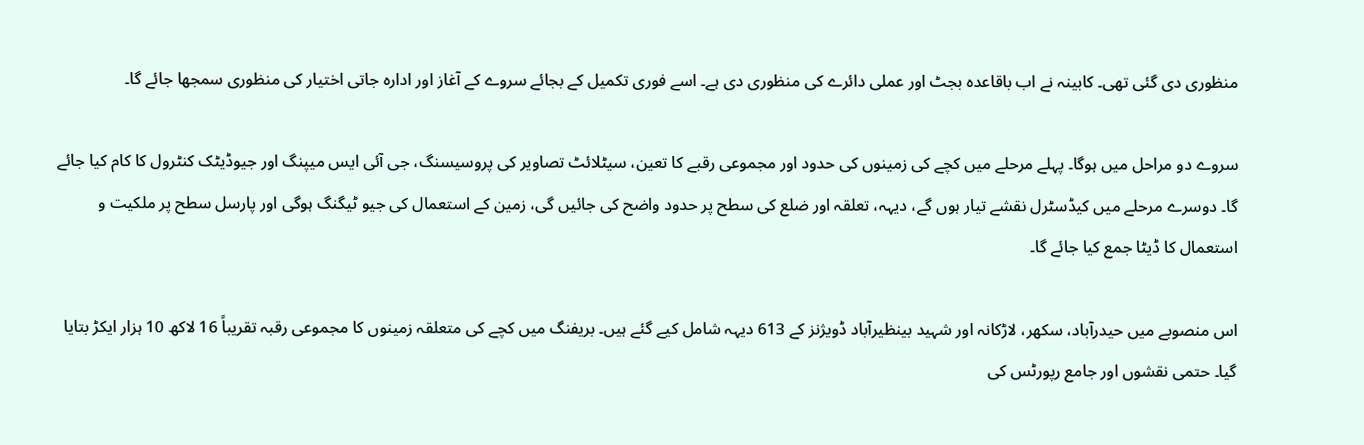منظوری دی گئی تھی۔ کابینہ نے اب باقاعدہ بجٹ اور عملی دائرے کی منظوری دی ہے۔ اسے فوری تکمیل کے بجائے سروے کے آغاز اور ادارہ جاتی اختیار کی منظوری سمجھا جائے گا۔

سروے دو مراحل میں ہوگا۔ پہلے مرحلے میں کچے کی زمینوں کی حدود اور مجموعی رقبے کا تعین، سیٹلائٹ تصاویر کی پروسیسنگ، جی آئی ایس میپنگ اور جیوڈیٹک کنٹرول کا کام کیا جائے گا۔ دوسرے مرحلے میں کیڈسٹرل نقشے تیار ہوں گے، دیہہ، تعلقہ اور ضلع کی سطح پر حدود واضح کی جائیں گی، زمین کے استعمال کی جیو ٹیگنگ ہوگی اور پارسل سطح پر ملکیت و استعمال کا ڈیٹا جمع کیا جائے گا۔

اس منصوبے میں حیدرآباد، سکھر، لاڑکانہ اور شہید بینظیرآباد ڈویژنز کے 613 دیہہ شامل کیے گئے ہیں۔ بریفنگ میں کچے کی متعلقہ زمینوں کا مجموعی رقبہ تقریباً 16 لاکھ 10 ہزار ایکڑ بتایا گیا۔ حتمی نقشوں اور جامع رپورٹس کی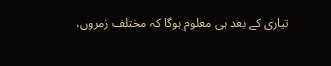تیاری کے بعد ہی معلوم ہوگا کہ مختلف زمروں،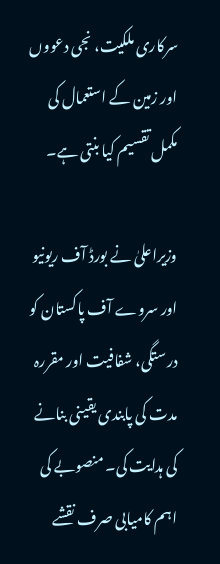سرکاری ملکیت، نجی دعووں اور زمین کے استعمال کی مکمل تقسیم کیا بنتی ہے۔

وزیراعلیٰ نے بورڈ آف ریونیو اور سروے آف پاکستان کو درستگی، شفافیت اور مقررہ مدت کی پابندی یقینی بنانے کی ہدایت کی۔ منصوبے کی اہم کامیابی صرف نقشے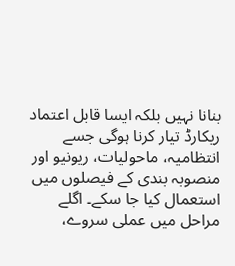بنانا نہیں بلکہ ایسا قابل اعتماد ریکارڈ تیار کرنا ہوگی جسے انتظامیہ، ماحولیات، ریونیو اور منصوبہ بندی کے فیصلوں میں استعمال کیا جا سکے۔ اگلے مراحل میں عملی سروے،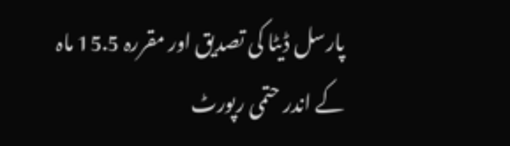پارسل ڈیٹا کی تصدیق اور مقررہ 15.5 ماہ کے اندر حتمی رپورٹ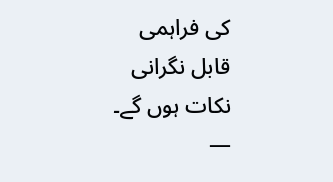کی فراہمی قابل نگرانی نکات ہوں گے۔ —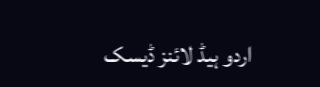اردو ہیڈ لائنز ڈیسک